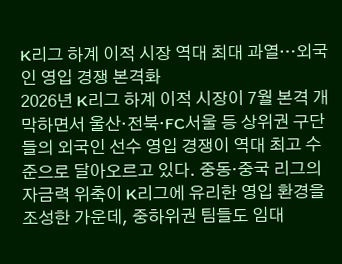K리그 하계 이적 시장 역대 최대 과열…외국인 영입 경쟁 본격화
2026년 K리그 하계 이적 시장이 7월 본격 개막하면서 울산·전북·FC서울 등 상위권 구단들의 외국인 선수 영입 경쟁이 역대 최고 수준으로 달아오르고 있다. 중동·중국 리그의 자금력 위축이 K리그에 유리한 영입 환경을 조성한 가운데, 중하위권 팀들도 임대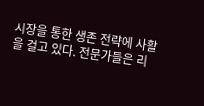시장을 통한 생존 전략에 사활을 걸고 있다. 전문가들은 리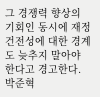그 경쟁력 향상의 기회인 동시에 재정 건전성에 대한 경계도 늦추지 말아야 한다고 경고한다.
박준혁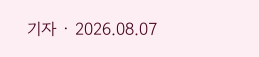기자 · 2026.08.07